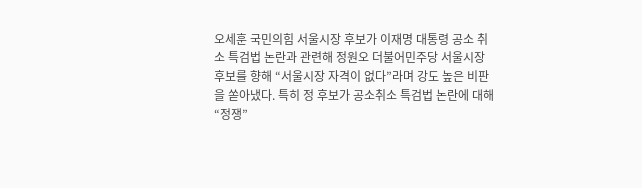오세훈 국민의힘 서울시장 후보가 이재명 대통령 공소 취소 특검법 논란과 관련해 정원오 더불어민주당 서울시장 후보를 향해 “서울시장 자격이 없다”라며 강도 높은 비판을 쏟아냈다. 특히 정 후보가 공소취소 특검법 논란에 대해 “정쟁”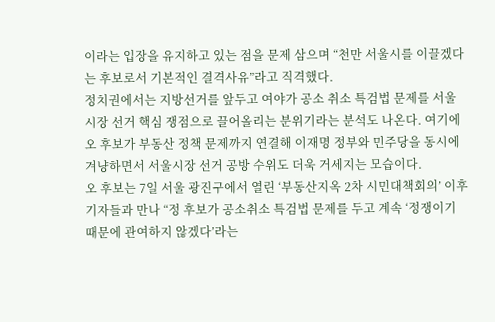이라는 입장을 유지하고 있는 점을 문제 삼으며 “천만 서울시를 이끌겠다는 후보로서 기본적인 결격사유”라고 직격했다.
정치권에서는 지방선거를 앞두고 여야가 공소 취소 특검법 문제를 서울시장 선거 핵심 쟁점으로 끌어올리는 분위기라는 분석도 나온다. 여기에 오 후보가 부동산 정책 문제까지 연결해 이재명 정부와 민주당을 동시에 겨냥하면서 서울시장 선거 공방 수위도 더욱 거세지는 모습이다.
오 후보는 7일 서울 광진구에서 열린 ‘부동산지옥 2차 시민대책회의’ 이후 기자들과 만나 “정 후보가 공소취소 특검법 문제를 두고 계속 ‘정쟁이기 때문에 관여하지 않겠다’라는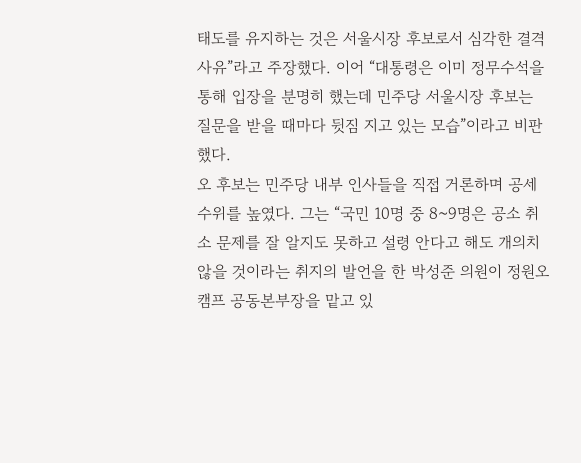태도를 유지하는 것은 서울시장 후보로서 심각한 결격사유”라고 주장했다. 이어 “대통령은 이미 정무수석을 통해 입장을 분명히 했는데 민주당 서울시장 후보는 질문을 받을 때마다 뒷짐 지고 있는 모습”이라고 비판했다.
오 후보는 민주당 내부 인사들을 직접 거론하며 공세 수위를 높였다. 그는 “국민 10명 중 8~9명은 공소 취소 문제를 잘 알지도 못하고 설령 안다고 해도 개의치 않을 것이라는 취지의 발언을 한 박성준 의원이 정원오 캠프 공동본부장을 맡고 있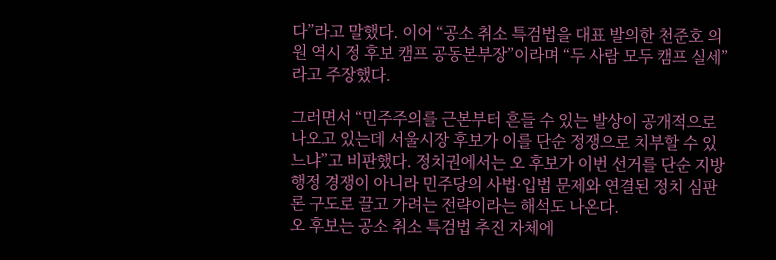다”라고 말했다. 이어 “공소 취소 특검법을 대표 발의한 천준호 의원 역시 정 후보 캠프 공동본부장”이라며 “두 사람 모두 캠프 실세”라고 주장했다.

그러면서 “민주주의를 근본부터 흔들 수 있는 발상이 공개적으로 나오고 있는데 서울시장 후보가 이를 단순 정쟁으로 치부할 수 있느냐”고 비판했다. 정치권에서는 오 후보가 이번 선거를 단순 지방 행정 경쟁이 아니라 민주당의 사법·입법 문제와 연결된 정치 심판론 구도로 끌고 가려는 전략이라는 해석도 나온다.
오 후보는 공소 취소 특검법 추진 자체에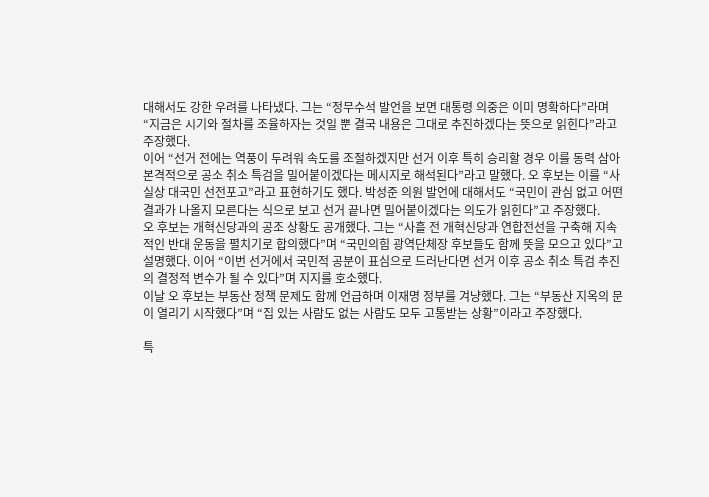대해서도 강한 우려를 나타냈다. 그는 “정무수석 발언을 보면 대통령 의중은 이미 명확하다”라며 “지금은 시기와 절차를 조율하자는 것일 뿐 결국 내용은 그대로 추진하겠다는 뜻으로 읽힌다”라고 주장했다.
이어 “선거 전에는 역풍이 두려워 속도를 조절하겠지만 선거 이후 특히 승리할 경우 이를 동력 삼아 본격적으로 공소 취소 특검을 밀어붙이겠다는 메시지로 해석된다”라고 말했다. 오 후보는 이를 “사실상 대국민 선전포고”라고 표현하기도 했다. 박성준 의원 발언에 대해서도 “국민이 관심 없고 어떤 결과가 나올지 모른다는 식으로 보고 선거 끝나면 밀어붙이겠다는 의도가 읽힌다”고 주장했다.
오 후보는 개혁신당과의 공조 상황도 공개했다. 그는 “사흘 전 개혁신당과 연합전선을 구축해 지속적인 반대 운동을 펼치기로 합의했다”며 “국민의힘 광역단체장 후보들도 함께 뜻을 모으고 있다”고 설명했다. 이어 “이번 선거에서 국민적 공분이 표심으로 드러난다면 선거 이후 공소 취소 특검 추진의 결정적 변수가 될 수 있다”며 지지를 호소했다.
이날 오 후보는 부동산 정책 문제도 함께 언급하며 이재명 정부를 겨냥했다. 그는 “부동산 지옥의 문이 열리기 시작했다”며 “집 있는 사람도 없는 사람도 모두 고통받는 상황”이라고 주장했다.

특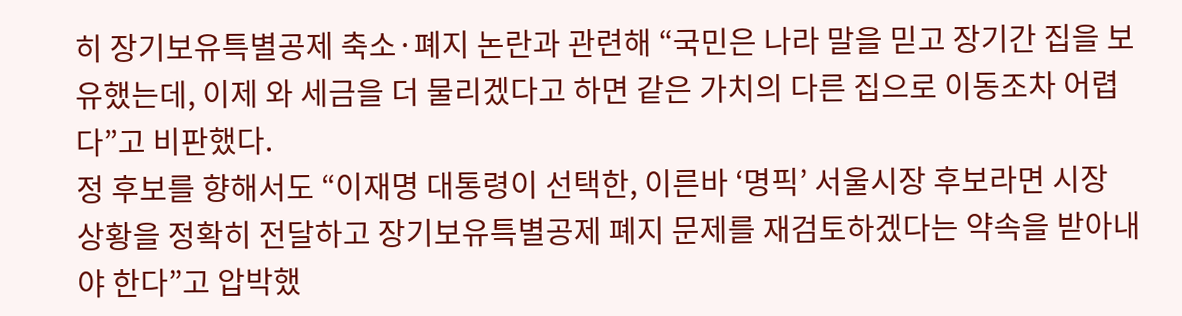히 장기보유특별공제 축소·폐지 논란과 관련해 “국민은 나라 말을 믿고 장기간 집을 보유했는데, 이제 와 세금을 더 물리겠다고 하면 같은 가치의 다른 집으로 이동조차 어렵다”고 비판했다.
정 후보를 향해서도 “이재명 대통령이 선택한, 이른바 ‘명픽’ 서울시장 후보라면 시장 상황을 정확히 전달하고 장기보유특별공제 폐지 문제를 재검토하겠다는 약속을 받아내야 한다”고 압박했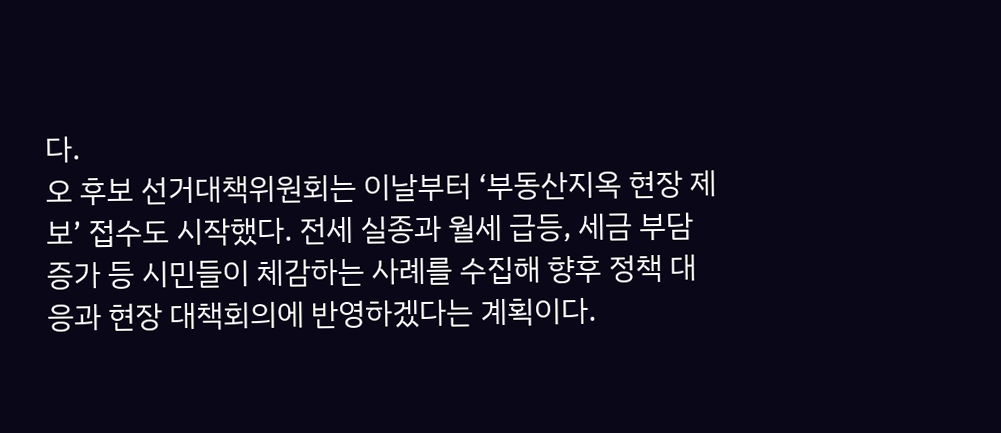다.
오 후보 선거대책위원회는 이날부터 ‘부동산지옥 현장 제보’ 접수도 시작했다. 전세 실종과 월세 급등, 세금 부담 증가 등 시민들이 체감하는 사례를 수집해 향후 정책 대응과 현장 대책회의에 반영하겠다는 계획이다.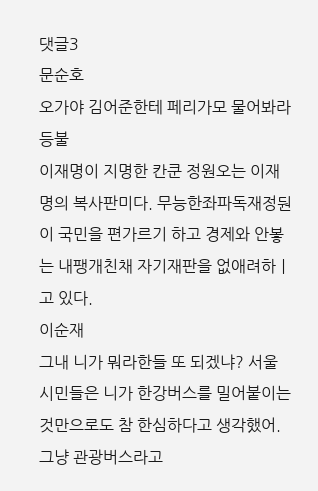댓글3
문순호
오가야 김어준한테 페리가모 물어봐라
등불
이재명이 지명한 칸쿤 정원오는 이재명의 복사판미다. 무능한좌파독재정둰이 국민을 편가르기 하고 경제와 안봏는 내팽개친채 자기재판을 없애려하ㅣ고 있다.
이순재
그내 니가 뭐라한들 또 되겠냐? 서울 시민들은 니가 한강버스를 밀어붙이는 것만으로도 참 한심하다고 생각했어. 그냥 관광버스라고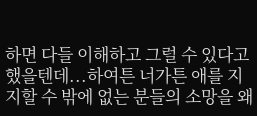하면 다들 이해하고 그럴 수 있다고 했을텐데...하여튼 너가튼 애를 지지할 수 밖에 없는 분들의 소망을 왜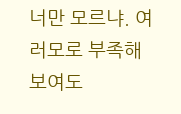너만 모르냐. 여러모로 부족해 보여도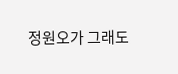정원오가 그래도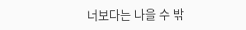너보다는 나을 수 밖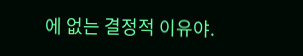에 없는 결정적 이유야.